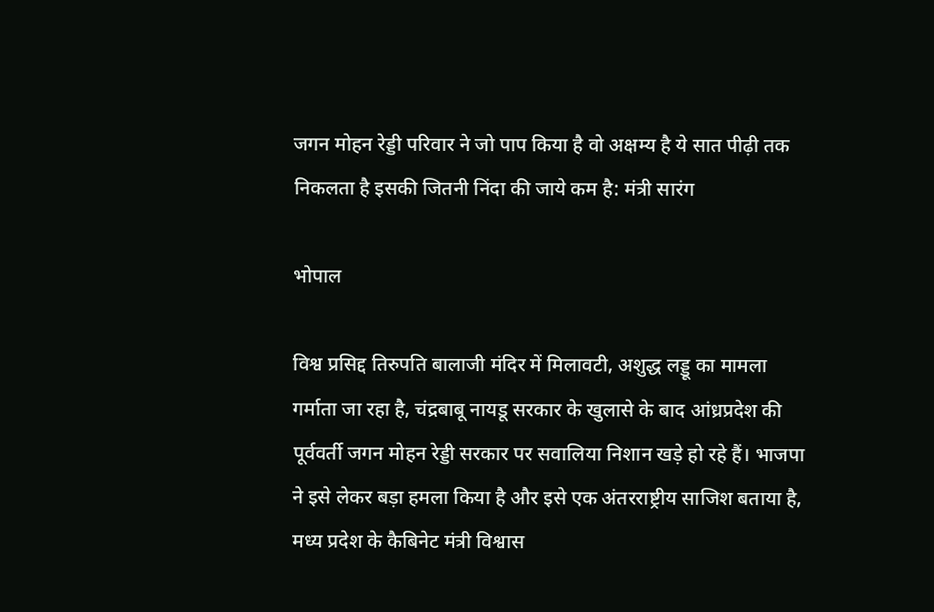जगन मोहन रेड्डी परिवार ने जो पाप किया है वो अक्षम्य है ये सात पीढ़ी तक निकलता है इसकी जितनी निंदा की जाये कम है: मंत्री सारंग

भोपाल

विश्व प्रसिद्द तिरुपति बालाजी मंदिर में मिलावटी, अशुद्ध लड्डू का मामला गर्माता जा रहा है, चंद्रबाबू नायडू सरकार के खुलासे के बाद आंध्रप्रदेश की पूर्ववर्ती जगन मोहन रेड्डी सरकार पर सवालिया निशान खड़े हो रहे हैं। भाजपा ने इसे लेकर बड़ा हमला किया है और इसे एक अंतरराष्ट्रीय साजिश बताया है, मध्य प्रदेश के कैबिनेट मंत्री विश्वास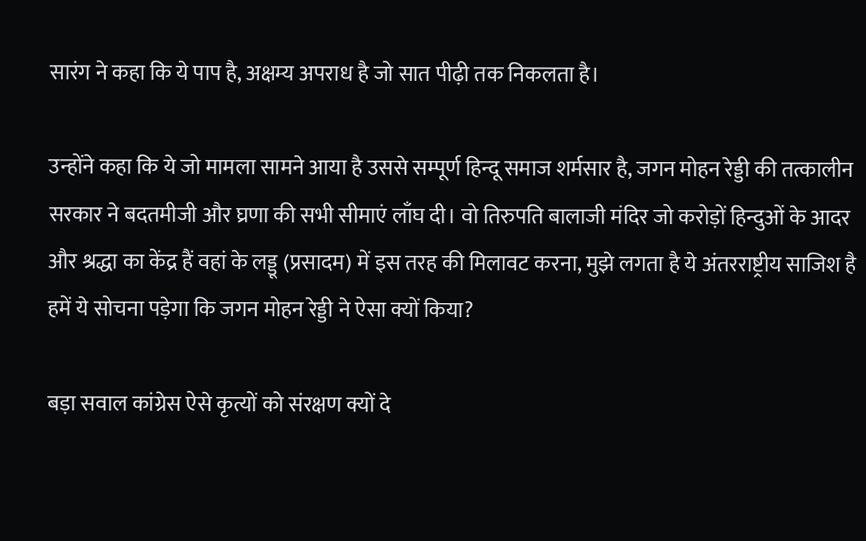सारंग ने कहा कि ये पाप है, अक्षम्य अपराध है जो सात पीढ़ी तक निकलता है।

उन्होंने कहा कि ये जो मामला सामने आया है उससे सम्पूर्ण हिन्दू समाज शर्मसार है, जगन मोहन रेड्डी की तत्कालीन सरकार ने बदतमीजी और घ्रणा की सभी सीमाएं लाँघ दी। वो तिरुपति बालाजी मंदिर जो करोड़ों हिन्दुओं के आदर और श्रद्धा का केंद्र हैं वहां के लड्डू (प्रसादम) में इस तरह की मिलावट करना, मुझे लगता है ये अंतरराष्ट्रीय साजिश है हमें ये सोचना पड़ेगा कि जगन मोहन रेड्डी ने ऐसा क्यों किया?

बड़ा सवाल कांग्रेस ऐसे कृत्यों को संरक्षण क्यों दे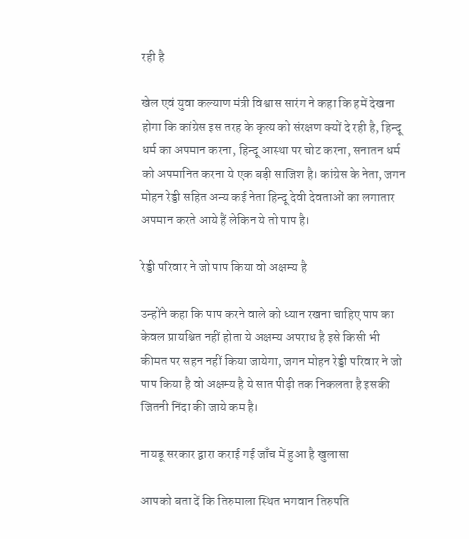रही है

खेल एवं युवा कल्याण मंत्री विश्वास सारंग ने कहा कि हमें देखना होगा कि कांग्रेस इस तरह के कृत्य को संरक्षण क्यों दे रही है, हिन्दू धर्म का अपमान करना, हिन्दू आस्था पर चोट करना, सनातन धर्म को अपमानित करना ये एक बड़ी साजिश है। कांग्रेस के नेता, जगन मोहन रेड्डी सहित अन्य कई नेता हिन्दू देवी देवताओं का लगातार अपमान करते आये हैं लेकिन ये तो पाप है।

रेड्डी परिवार ने जो पाप किया वो अक्षम्य है

उन्होंने कहा कि पाप करने वाले को ध्यान रखना चाहिए पाप का केवल प्रायश्चित नहीं होता ये अक्षम्य अपराध है इसे किसी भी कीमत पर सहन नहीं किया जायेगा, जगन मोहन रेड्डी परिवार ने जो पाप किया है वो अक्षम्य है ये सात पीढ़ी तक निकलता है इसकी जितनी निंदा की जाये कम है।

नायडू सरकार द्वारा कराई गई जाँच में हुआ है खुलासा

आपको बता दें कि तिरुमाला स्थित भगवान तिरुपति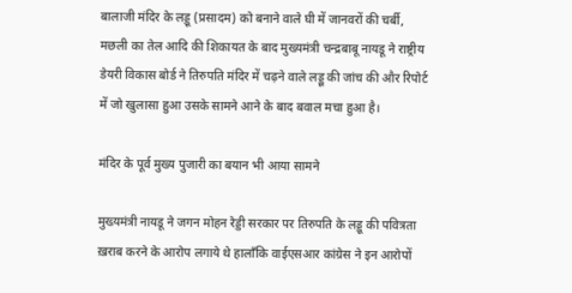बालाजी मंदिर के लड्डू (प्रसादम) को बनाने वाले घी में जानवरों की चर्बी, मछली का तेल आदि की शिकायत के बाद मुख्यमंत्री चन्द्रबाबू नायडू ने राष्ट्रीय डेयरी विकास बोर्ड ने तिरुपति मंदिर में चढ़ने वाले लड्डू की जांच की और रिपोर्ट में जो खुलासा हुआ उसके सामने आने के बाद बवाल मचा हुआ है।

मंदिर के पूर्व मुख्य पुजारी का बयान भी आया सामने

मुख्यमंत्री नायडू ने जगन मोहन रेड्डी सरकार पर तिरुपति के लड्डू की पवित्रता ख़राब करने के आरोप लगाये थे हालाँकि वाईएसआर कांग्रेस ने इन आरोपों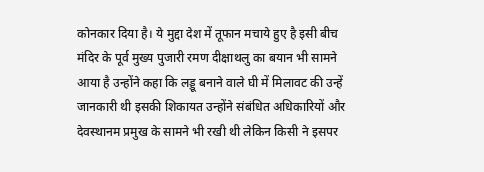कोनकार दिया है। ये मुद्दा देश में तूफान मचाये हुए है इसी बीच मंदिर के पूर्व मुख्य पुजारी रमण दीक्षाथलु का बयान भी सामने आया है उन्होंने कहा कि लड्डू बनाने वाले घी में मिलावट की उन्हें जानकारी थी इसकी शिकायत उन्होंने संबंधित अधिकारियों और देवस्थानम प्रमुख के सामने भी रखी थी लेकिन किसी ने इसपर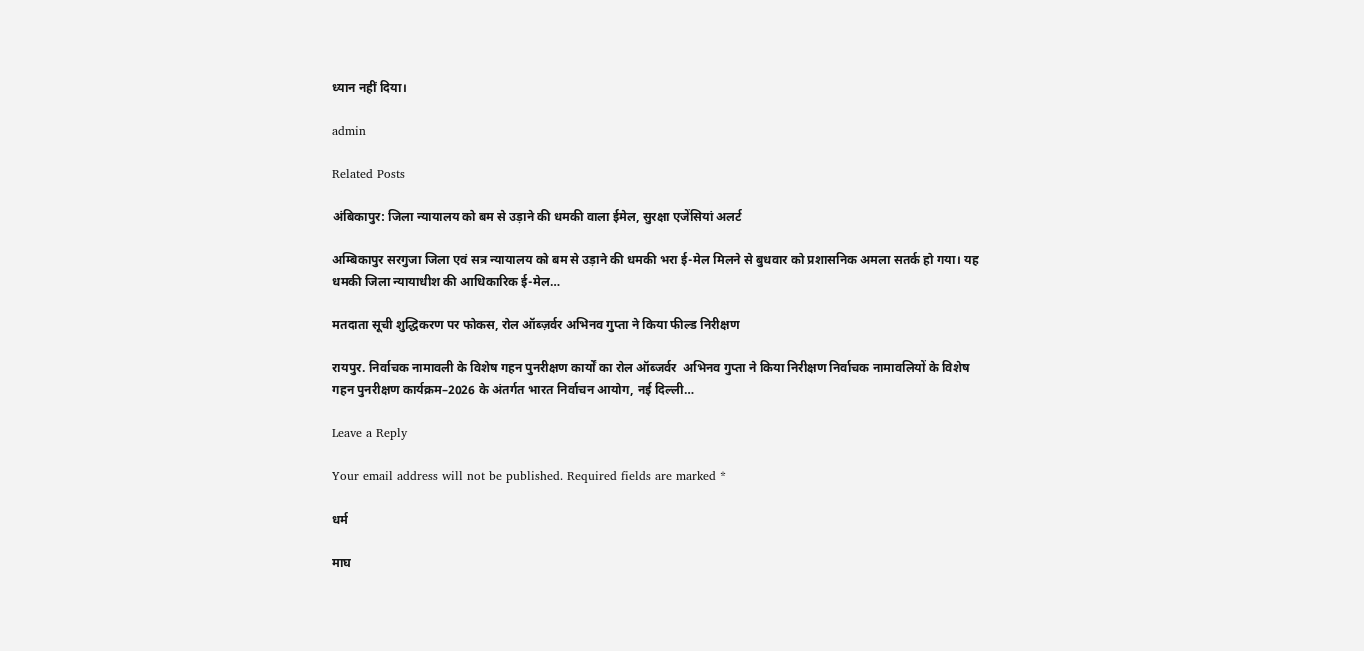ध्यान नहीं दिया।

admin

Related Posts

अंबिकापुर: जिला न्यायालय को बम से उड़ाने की धमकी वाला ईमेल, सुरक्षा एजेंसियां अलर्ट

अम्बिकापुर सरगुजा जिला एवं सत्र न्यायालय को बम से उड़ाने की धमकी भरा ई-मेल मिलने से बुधवार को प्रशासनिक अमला सतर्क हो गया। यह धमकी जिला न्यायाधीश की आधिकारिक ई-मेल…

मतदाता सूची शुद्धिकरण पर फोकस, रोल ऑब्ज़र्वर अभिनव गुप्ता ने किया फील्ड निरीक्षण

रायपुर. निर्वाचक नामावली के विशेष गहन पुनरीक्षण कार्यों का रोल ऑब्जर्वर  अभिनव गुप्ता ने किया निरीक्षण निर्वाचक नामावलियों के विशेष गहन पुनरीक्षण कार्यक्रम–2026 के अंतर्गत भारत निर्वाचन आयोग, नई दिल्ली…

Leave a Reply

Your email address will not be published. Required fields are marked *

धर्म

माघ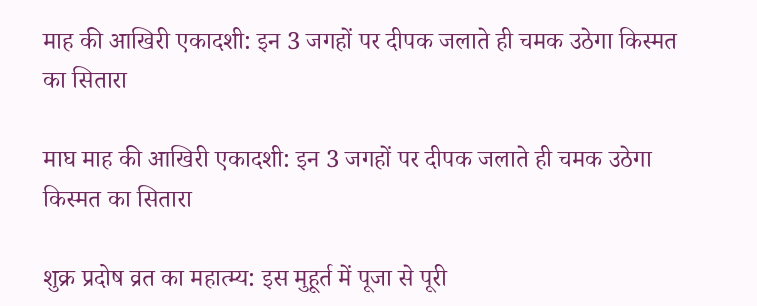माह की आखिरी एकादशी: इन 3 जगहों पर दीपक जलाते ही चमक उठेगा किस्मत का सितारा

माघ माह की आखिरी एकादशी: इन 3 जगहों पर दीपक जलाते ही चमक उठेगा किस्मत का सितारा

शुक्र प्रदोष व्रत का महात्म्य: इस मुहूर्त में पूजा से पूरी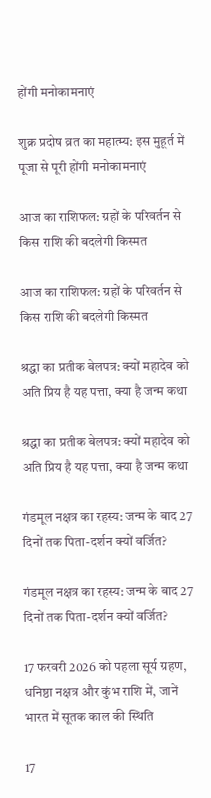होंगी मनोकामनाएं

शुक्र प्रदोष व्रत का महात्म्य: इस मुहूर्त में पूजा से पूरी होंगी मनोकामनाएं

आज का राशिफल: ग्रहों के परिवर्तन से किस राशि की बदलेगी किस्मत

आज का राशिफल: ग्रहों के परिवर्तन से किस राशि की बदलेगी किस्मत

श्रद्धा का प्रतीक बेलपत्र: क्यों महादेव को अति प्रिय है यह पत्ता, क्या है जन्म कथा

श्रद्धा का प्रतीक बेलपत्र: क्यों महादेव को अति प्रिय है यह पत्ता, क्या है जन्म कथा

गंडमूल नक्षत्र का रहस्य: जन्म के बाद 27 दिनों तक पिता-दर्शन क्यों वर्जित?

गंडमूल नक्षत्र का रहस्य: जन्म के बाद 27 दिनों तक पिता-दर्शन क्यों वर्जित?

17 फरवरी 2026 को पहला सूर्य ग्रहण, धनिष्ठा नक्षत्र और कुंभ राशि में, जानें भारत में सूतक काल की स्थिति

17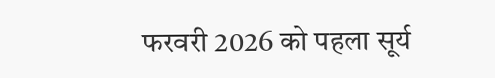फरवरी 2026 को पहला सूर्य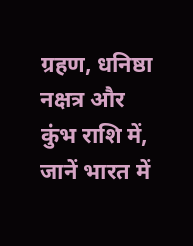ग्रहण, धनिष्ठा नक्षत्र और कुंभ राशि में, जानें भारत में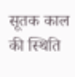सूतक काल की स्थिति